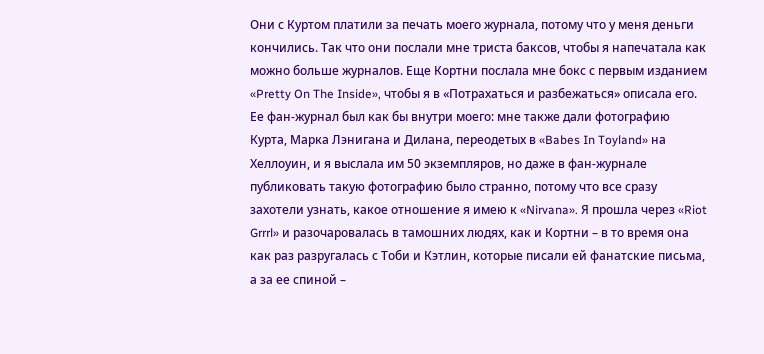Они с Куртом платили за печать моего журнала, потому что у меня деньги кончились. Так что они послали мне триста баксов, чтобы я напечатала как можно больше журналов. Еще Кортни послала мне бокс с первым изданием «Pretty On The Inside», чтобы я в «Потрахаться и разбежаться» описала его. Ее фан-журнал был как бы внутри моего: мне также дали фотографию Курта, Марка Лэнигана и Дилана, переодетых в «Babes In Toyland» на Хеллоуин, и я выслала им 50 экземпляров, но даже в фан-журнале публиковать такую фотографию было странно, потому что все сразу захотели узнать, какое отношение я имею к «Nirvana». Я прошла через «Riot Grrrl» и разочаровалась в тамошних людях, как и Кортни – в то время она как раз разругалась с Тоби и Кэтлин, которые писали ей фанатские письма, а за ее спиной –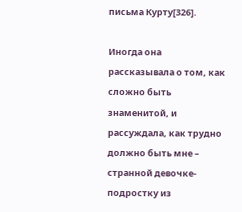письма Курту[326].

Иногда она рассказывала о том, как сложно быть знаменитой, и рассуждала, как трудно должно быть мне – странной девочке-подростку из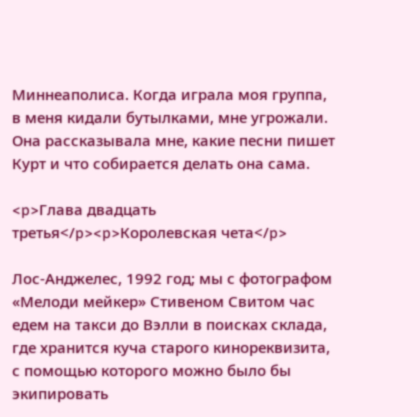Миннеаполиса. Когда играла моя группа, в меня кидали бутылками, мне угрожали. Она рассказывала мне, какие песни пишет Курт и что собирается делать она сама.

<p>Глава двадцать третья</p><p>Королевская чета</p>

Лос-Анджелес, 1992 год; мы с фотографом «Мелоди мейкер» Стивеном Свитом час едем на такси до Вэлли в поисках склада, где хранится куча старого кинореквизита, с помощью которого можно было бы экипировать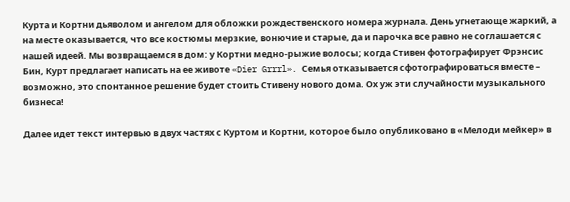Курта и Кортни дьяволом и ангелом для обложки рождественского номера журнала. День угнетающе жаркий, а на месте оказывается, что все костюмы мерзкие, вонючие и старые, да и парочка все равно не соглашается с нашей идеей. Мы возвращаемся в дом: у Кортни медно-рыжие волосы; когда Стивен фотографирует Фрэнсис Бин, Курт предлагает написать на ее животе «Dier Grrrl». Семья отказывается сфотографироваться вместе – возможно, это спонтанное решение будет стоить Стивену нового дома. Ох уж эти случайности музыкального бизнеса!

Далее идет текст интервью в двух частях с Куртом и Кортни, которое было опубликовано в «Мелоди мейкер» в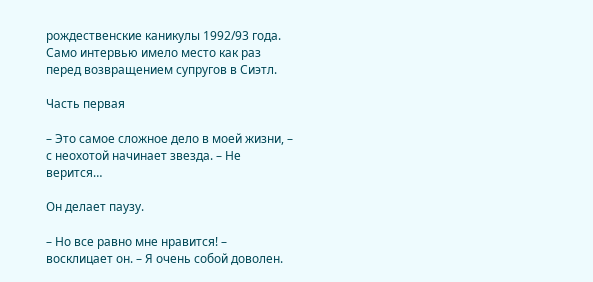рождественские каникулы 1992/93 года. Само интервью имело место как раз перед возвращением супругов в Сиэтл.

Часть первая

– Это самое сложное дело в моей жизни, – с неохотой начинает звезда. – Не верится…

Он делает паузу.

– Но все равно мне нравится! – восклицает он. – Я очень собой доволен.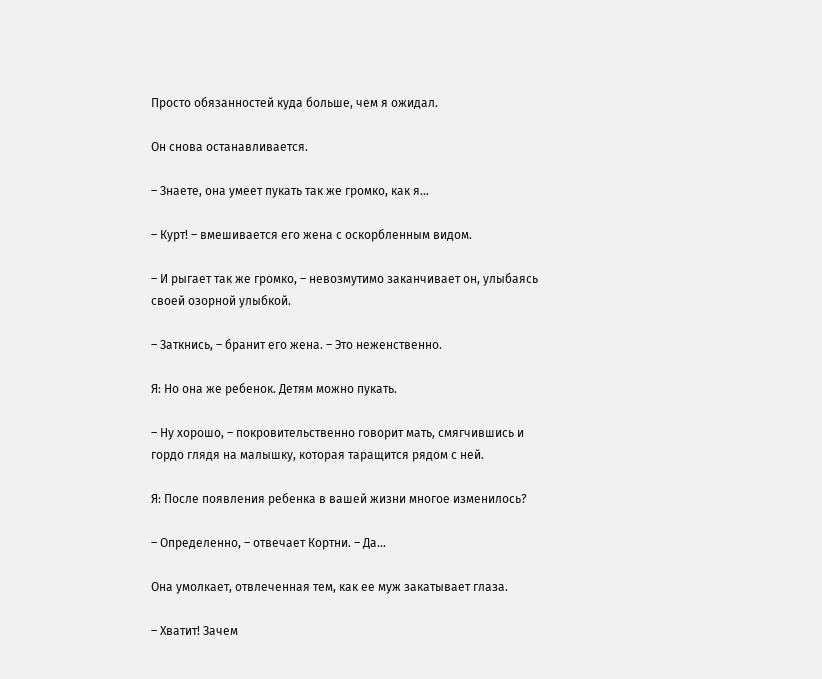Просто обязанностей куда больше, чем я ожидал.

Он снова останавливается.

– Знаете, она умеет пукать так же громко, как я…

– Курт! – вмешивается его жена с оскорбленным видом.

– И рыгает так же громко, – невозмутимо заканчивает он, улыбаясь своей озорной улыбкой.

– Заткнись, – бранит его жена. – Это неженственно.

Я: Но она же ребенок. Детям можно пукать.

– Ну хорошо, – покровительственно говорит мать, смягчившись и гордо глядя на малышку, которая таращится рядом с ней.

Я: После появления ребенка в вашей жизни многое изменилось?

– Определенно, – отвечает Кортни. – Да…

Она умолкает, отвлеченная тем, как ее муж закатывает глаза.

– Хватит! Зачем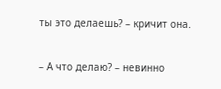ты это делаешь? – кричит она.

– А что делаю? – невинно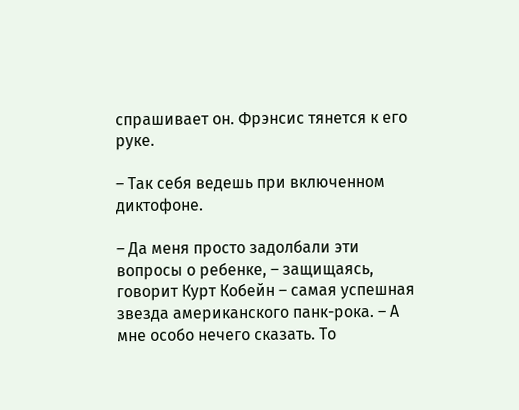спрашивает он. Фрэнсис тянется к его руке.

– Так себя ведешь при включенном диктофоне.

– Да меня просто задолбали эти вопросы о ребенке, – защищаясь, говорит Курт Кобейн – самая успешная звезда американского панк-рока. – А мне особо нечего сказать. То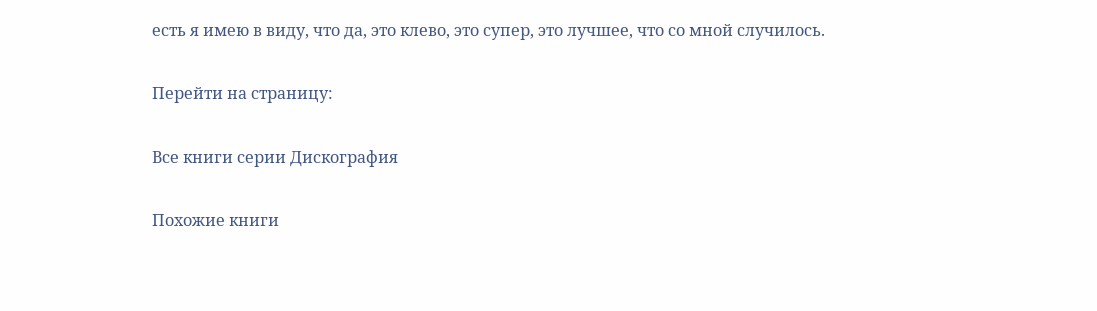есть я имею в виду, что да, это клево, это супер, это лучшее, что со мной случилось.

Перейти на страницу:

Все книги серии Дискография

Похожие книги